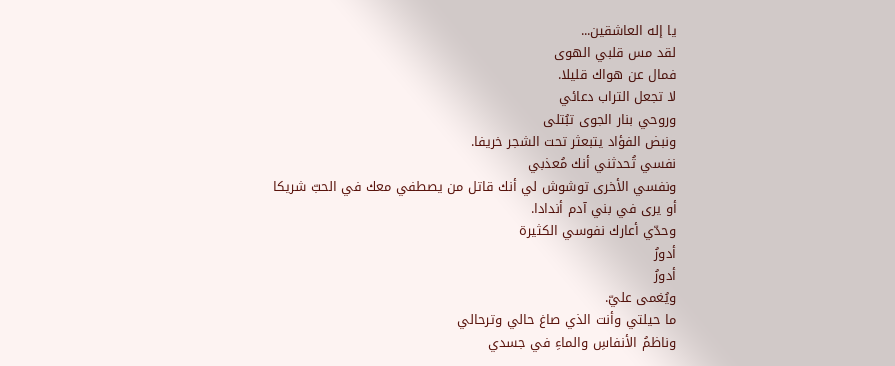يا إله العاشقين...
لقد مس قلبي الهوى
فمال عن هواك قليلا.
لا تجعل التراب دعائي
وروحي بنار الجوى تبُتلى
ونبض الفؤاد يتبعثر تحت الشجر خريفا.
نفسي تُحدثني أنك مُعذبي
ونفسي الأخرى توشوش لي أنك قاتل من يصطفي معك في الحبّ شريكا
أو يرى في بني آدم أندادا.
وحدّي أعارك نفوسي الكثيرة
أدورُ
أدورُ
ويُغمى عليّ.
ما حيلتي وأنت الذي صاغ حالي وترحالي
وناظمُ الأنفاسِ والماءِ في جسدي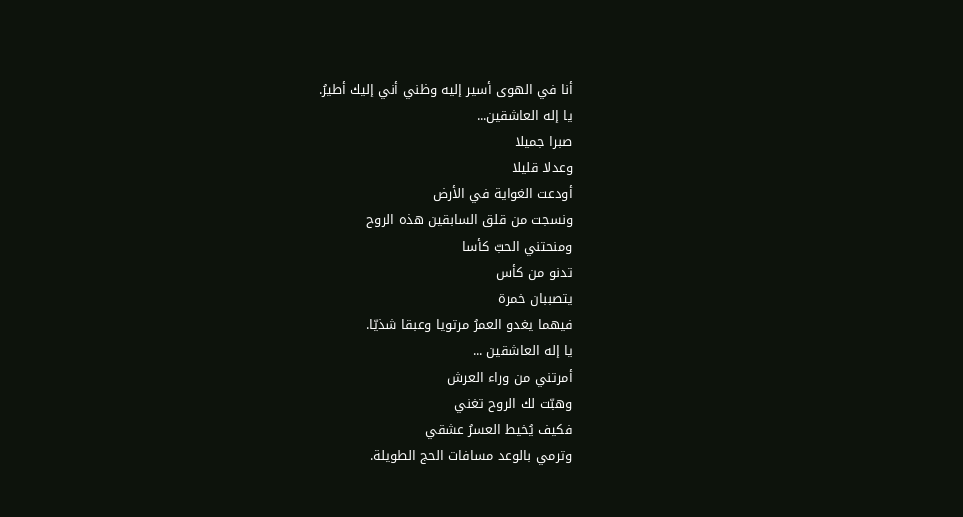أنا في الهوى أسير إليه وظني أني إليك أطيرُ.
يا إله العاشقين...
صبرا جميلا
وعدلا قليلا
أودعت الغواية في الأرض
ونسجت من قلق السابقين هذه الروح
ومنحتني الحبّ كأسا
تدنو من كأس
يتصببان خمرة
فيهما يغدو العمرُ مرتويا وعبقا شذيّا.
يا إله العاشقين ...
أمرتني من وراء العرش
وهبّت لك الروح تغني
فكيف يُخيط العسرُ عشقي
وترمي بالوعد مسافات الحج الطويلة.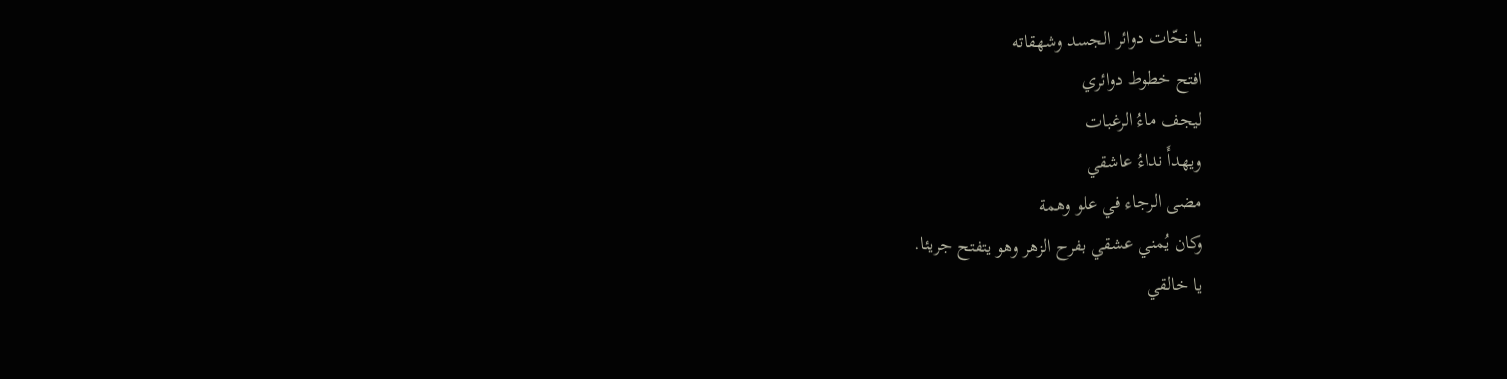يا نحّات دوائر الجسد وشهقاته
افتح خطوط دوائري
ليجف ماءُ الرغبات
ويهدأَ نداءُ عاشقي
مضى الرجاء في علو وهمة
وكان يُمني عشقي بفرح الزهر وهو يتفتح جريئا.
يا خالقي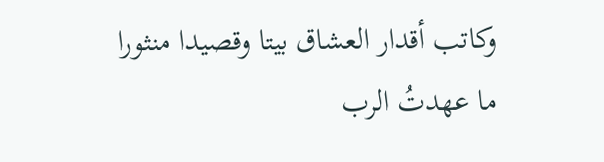وكاتب أقدار العشاق بيتا وقصيدا منثورا
ما عهدتُ الرب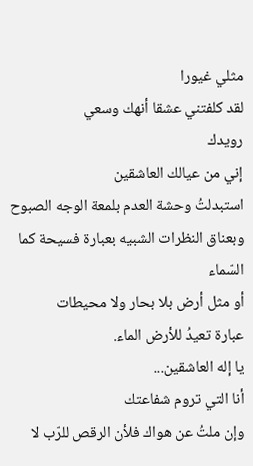مثلي غيورا
لقد كلفتني عشقا أنهك وسعي
رويدك
إني من عيالك العاشقين
استبدلتُ وحشة العدم بلمعة الوجه الصبوح
وبعناق النظرات الشبيه بعبارة فسيحة كما السّماء
أو مثل أرض بلا بحار ولا محيطات
عبارة تعيدُ للأرض الماء.
يا إله العاشقين...
أنا التي تروم شفاعتك
وإن ملتُ عن هواك فلأن الرقص للرّب لا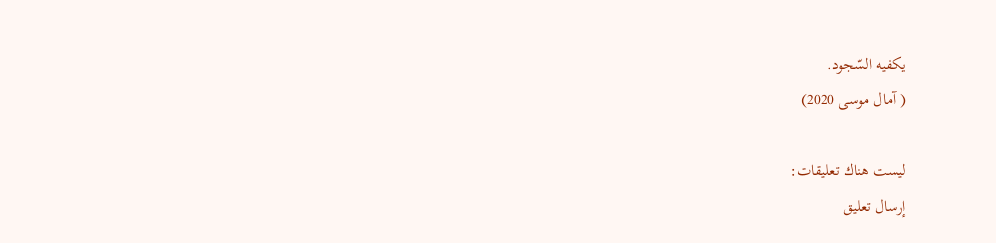يكفيه السّجود.
( آمال موسى 2020)

ليست هناك تعليقات:
إرسال تعليق